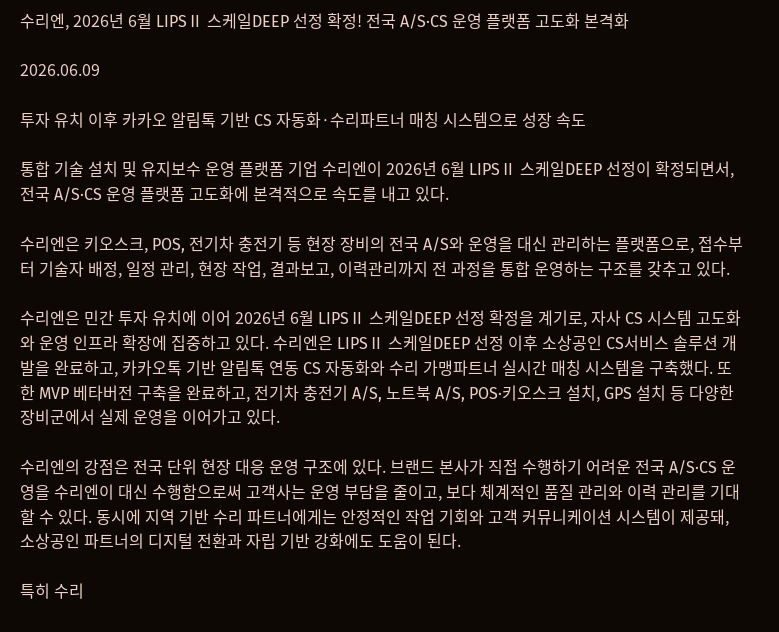수리엔, 2026년 6월 LIPSⅡ 스케일DEEP 선정 확정! 전국 A/S·CS 운영 플랫폼 고도화 본격화

2026.06.09

투자 유치 이후 카카오 알림톡 기반 CS 자동화·수리파트너 매칭 시스템으로 성장 속도

통합 기술 설치 및 유지보수 운영 플랫폼 기업 수리엔이 2026년 6월 LIPSⅡ 스케일DEEP 선정이 확정되면서, 전국 A/S·CS 운영 플랫폼 고도화에 본격적으로 속도를 내고 있다.

수리엔은 키오스크, POS, 전기차 충전기 등 현장 장비의 전국 A/S와 운영을 대신 관리하는 플랫폼으로, 접수부터 기술자 배정, 일정 관리, 현장 작업, 결과보고, 이력관리까지 전 과정을 통합 운영하는 구조를 갖추고 있다.

수리엔은 민간 투자 유치에 이어 2026년 6월 LIPSⅡ 스케일DEEP 선정 확정을 계기로, 자사 CS 시스템 고도화와 운영 인프라 확장에 집중하고 있다. 수리엔은 LIPSⅡ 스케일DEEP 선정 이후 소상공인 CS서비스 솔루션 개발을 완료하고, 카카오톡 기반 알림톡 연동 CS 자동화와 수리 가맹파트너 실시간 매칭 시스템을 구축했다. 또한 MVP 베타버전 구축을 완료하고, 전기차 충전기 A/S, 노트북 A/S, POS·키오스크 설치, GPS 설치 등 다양한 장비군에서 실제 운영을 이어가고 있다.

수리엔의 강점은 전국 단위 현장 대응 운영 구조에 있다. 브랜드 본사가 직접 수행하기 어려운 전국 A/S·CS 운영을 수리엔이 대신 수행함으로써 고객사는 운영 부담을 줄이고, 보다 체계적인 품질 관리와 이력 관리를 기대할 수 있다. 동시에 지역 기반 수리 파트너에게는 안정적인 작업 기회와 고객 커뮤니케이션 시스템이 제공돼, 소상공인 파트너의 디지털 전환과 자립 기반 강화에도 도움이 된다.

특히 수리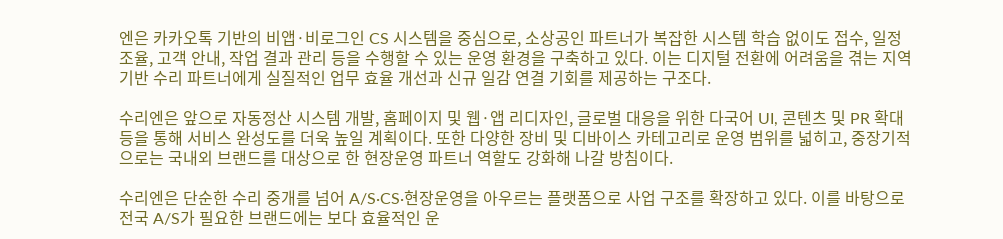엔은 카카오톡 기반의 비앱·비로그인 CS 시스템을 중심으로, 소상공인 파트너가 복잡한 시스템 학습 없이도 접수, 일정 조율, 고객 안내, 작업 결과 관리 등을 수행할 수 있는 운영 환경을 구축하고 있다. 이는 디지털 전환에 어려움을 겪는 지역 기반 수리 파트너에게 실질적인 업무 효율 개선과 신규 일감 연결 기회를 제공하는 구조다.

수리엔은 앞으로 자동정산 시스템 개발, 홈페이지 및 웹·앱 리디자인, 글로벌 대응을 위한 다국어 UI, 콘텐츠 및 PR 확대 등을 통해 서비스 완성도를 더욱 높일 계획이다. 또한 다양한 장비 및 디바이스 카테고리로 운영 범위를 넓히고, 중장기적으로는 국내외 브랜드를 대상으로 한 현장운영 파트너 역할도 강화해 나갈 방침이다.

수리엔은 단순한 수리 중개를 넘어 A/S·CS·현장운영을 아우르는 플랫폼으로 사업 구조를 확장하고 있다. 이를 바탕으로 전국 A/S가 필요한 브랜드에는 보다 효율적인 운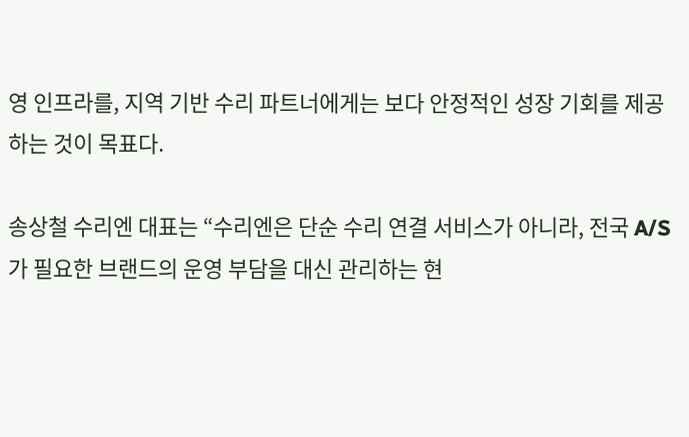영 인프라를, 지역 기반 수리 파트너에게는 보다 안정적인 성장 기회를 제공하는 것이 목표다.

송상철 수리엔 대표는 “수리엔은 단순 수리 연결 서비스가 아니라, 전국 A/S가 필요한 브랜드의 운영 부담을 대신 관리하는 현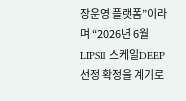장운영 플랫폼”이라며 “2026년 6월 LIPSⅡ 스케일DEEP 선정 확정을 계기로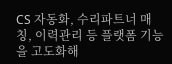CS 자동화, 수리파트너 매칭, 이력관리 등 플랫폼 기능을 고도화해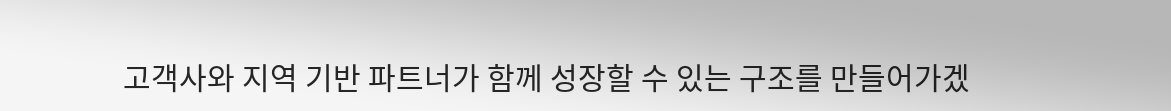고객사와 지역 기반 파트너가 함께 성장할 수 있는 구조를 만들어가겠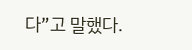다”고 말했다.